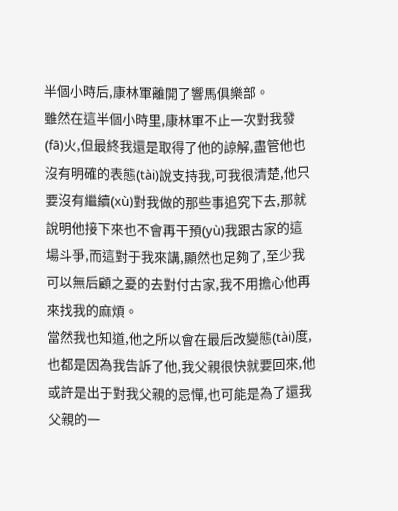半個小時后,康林軍離開了響馬俱樂部。
雖然在這半個小時里,康林軍不止一次對我發(fā)火,但最終我還是取得了他的諒解,盡管他也沒有明確的表態(tài)說支持我,可我很清楚,他只要沒有繼續(xù)對我做的那些事追究下去,那就說明他接下來也不會再干預(yù)我跟古家的這場斗爭,而這對于我來講,顯然也足夠了,至少我可以無后顧之憂的去對付古家,我不用擔心他再來找我的麻煩。
當然我也知道,他之所以會在最后改變態(tài)度,也都是因為我告訴了他,我父親很快就要回來,他或許是出于對我父親的忌憚,也可能是為了還我父親的一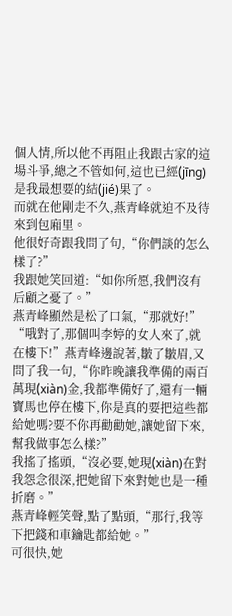個人情,所以他不再阻止我跟古家的這場斗爭,總之不管如何,這也已經(jīng)是我最想要的結(jié)果了。
而就在他剛走不久,燕青峰就迫不及待來到包廂里。
他很好奇跟我問了句,“你們談的怎么樣了?”
我跟她笑回道:“如你所愿,我們沒有后顧之憂了。”
燕青峰顯然是松了口氣,“那就好!”
“哦對了,那個叫李婷的女人來了,就在樓下!”燕青峰邊說著,皺了皺眉,又問了我一句,“你昨晚讓我準備的兩百萬現(xiàn)金,我都準備好了,還有一輛寶馬也停在樓下,你是真的要把這些都給她嗎?要不你再勸勸她,讓她留下來,幫我做事怎么樣?”
我搖了搖頭,“沒必要,她現(xiàn)在對我怨念很深,把她留下來對她也是一種折磨。”
燕青峰輕笑聲,點了點頭,“那行,我等下把錢和車鑰匙都給她。”
可很快,她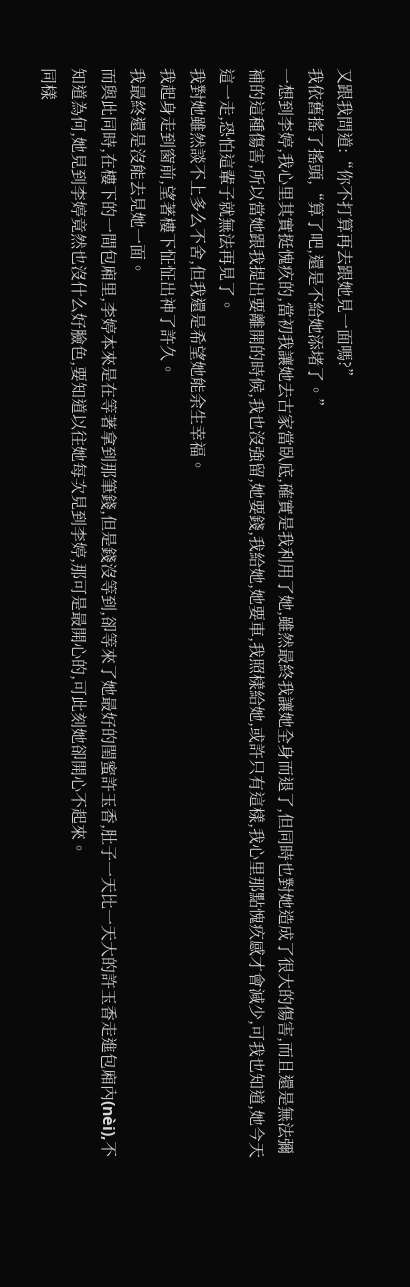又跟我問道:“你不打算再去跟她見一面嗎?”
我依舊搖了搖頭,“算了吧,還是不給她添堵了。”
一想到李婷,我心里其實挺愧疚的,當初我讓她去古家當臥底,確實是我利用了她,雖然最終我讓她全身而退了,但同時也對她造成了很大的傷害,而且還是無法彌補的這種傷害,所以當她跟我提出要離開的時候,我也沒強留,她要錢,我給她,她要車,我照樣給她,或許只有這樣,我心里那點愧疚感才會減少,可我也知道,她今天這一走,恐怕這輩子就無法再見了。
我對她雖然談不上多么不舍,但我還是希望她能余生幸福。
我起身走到窗前,望著樓下怔怔出神了許久。
我最終還是沒能去見她一面。
而與此同時,在樓下的一間包廂里,李婷本來是在等著拿到那筆錢,但是錢沒等到,卻等來了她最好的閨蜜許玉香,肚子一天比一天大的許玉香走進包廂內(nèi),不知道為何,她見到李婷竟然也沒什么好臉色,要知道以往她每次見到李婷,那可是最開心的,可此刻她卻開心不起來。
同樣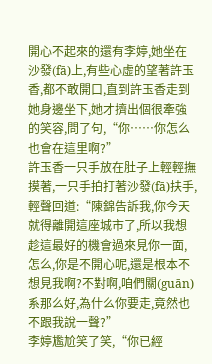開心不起來的還有李婷,她坐在沙發(fā)上,有些心虛的望著許玉香,都不敢開口,直到許玉香走到她身邊坐下,她才擠出個很牽強的笑容,問了句,“你……你怎么也會在這里啊?”
許玉香一只手放在肚子上輕輕撫摸著,一只手拍打著沙發(fā)扶手,輕聲回道:“陳錦告訴我,你今天就得離開這座城市了,所以我想趁這最好的機會過來見你一面,怎么,你是不開心呢,還是根本不想見我啊?不對啊,咱們關(guān)系那么好,為什么你要走,竟然也不跟我說一聲?”
李婷尷尬笑了笑,“你已經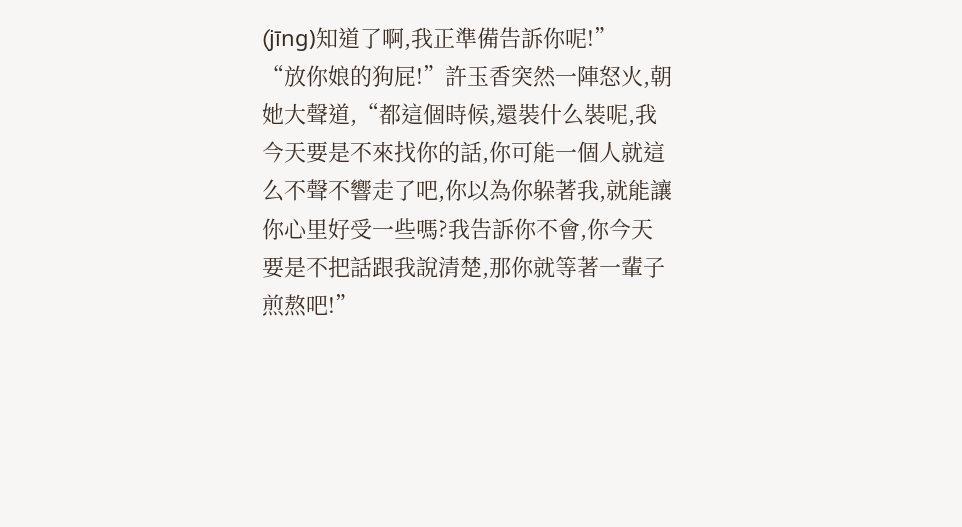(jīng)知道了啊,我正準備告訴你呢!”
“放你娘的狗屁!”許玉香突然一陣怒火,朝她大聲道,“都這個時候,還裝什么裝呢,我今天要是不來找你的話,你可能一個人就這么不聲不響走了吧,你以為你躲著我,就能讓你心里好受一些嗎?我告訴你不會,你今天要是不把話跟我說清楚,那你就等著一輩子煎熬吧!”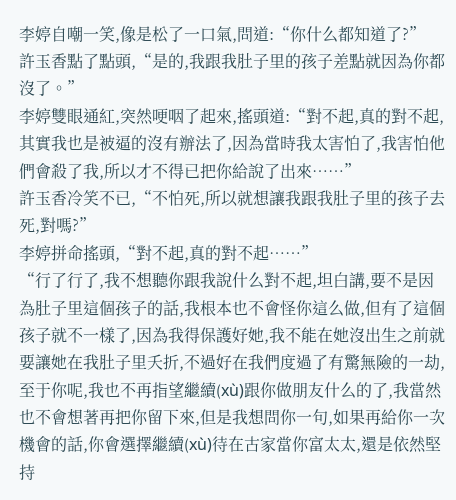李婷自嘲一笑,像是松了一口氣,問道:“你什么都知道了?”
許玉香點了點頭,“是的,我跟我肚子里的孩子差點就因為你都沒了。”
李婷雙眼通紅,突然哽咽了起來,搖頭道:“對不起,真的對不起,其實我也是被逼的沒有辦法了,因為當時我太害怕了,我害怕他們會殺了我,所以才不得已把你給說了出來……”
許玉香冷笑不已,“不怕死,所以就想讓我跟我肚子里的孩子去死,對嗎?”
李婷拼命搖頭,“對不起,真的對不起……”
“行了行了,我不想聽你跟我說什么對不起,坦白講,要不是因為肚子里這個孩子的話,我根本也不會怪你這么做,但有了這個孩子就不一樣了,因為我得保護好她,我不能在她沒出生之前就要讓她在我肚子里夭折,不過好在我們度過了有驚無險的一劫,至于你呢,我也不再指望繼續(xù)跟你做朋友什么的了,我當然也不會想著再把你留下來,但是我想問你一句,如果再給你一次機會的話,你會選擇繼續(xù)待在古家當你富太太,還是依然堅持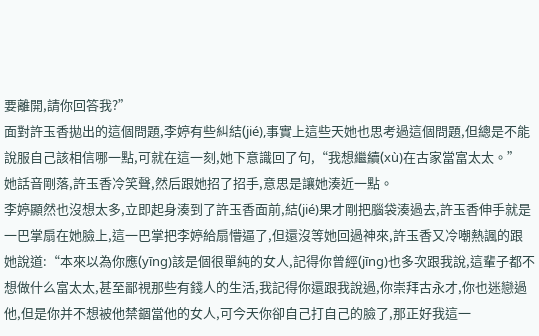要離開,請你回答我?”
面對許玉香拋出的這個問題,李婷有些糾結(jié),事實上這些天她也思考過這個問題,但總是不能說服自己該相信哪一點,可就在這一刻,她下意識回了句,“我想繼續(xù)在古家當富太太。”
她話音剛落,許玉香冷笑聲,然后跟她招了招手,意思是讓她湊近一點。
李婷顯然也沒想太多,立即起身湊到了許玉香面前,結(jié)果才剛把腦袋湊過去,許玉香伸手就是一巴掌扇在她臉上,這一巴掌把李婷給扇懵逼了,但還沒等她回過神來,許玉香又冷嘲熱諷的跟她說道:“本來以為你應(yīng)該是個很單純的女人,記得你曾經(jīng)也多次跟我說,這輩子都不想做什么富太太,甚至鄙視那些有錢人的生活,我記得你還跟我說過,你崇拜古永才,你也迷戀過他,但是你并不想被他禁錮當他的女人,可今天你卻自己打自己的臉了,那正好我這一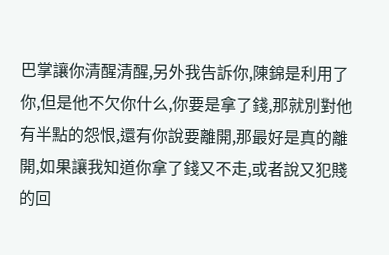巴掌讓你清醒清醒,另外我告訴你,陳錦是利用了你,但是他不欠你什么,你要是拿了錢,那就別對他有半點的怨恨,還有你說要離開,那最好是真的離開,如果讓我知道你拿了錢又不走,或者說又犯賤的回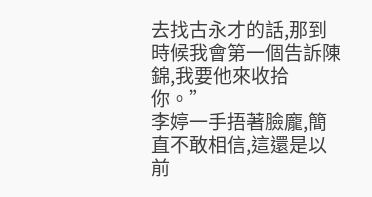去找古永才的話,那到時候我會第一個告訴陳錦,我要他來收拾你。”
李婷一手捂著臉龐,簡直不敢相信,這還是以前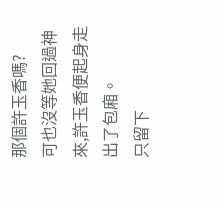那個許玉香嗎?
可也沒等她回過神來,許玉香便起身走出了包廂。
只留下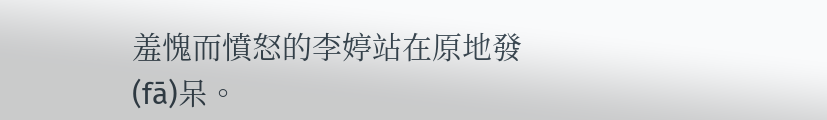羞愧而憤怒的李婷站在原地發(fā)呆。